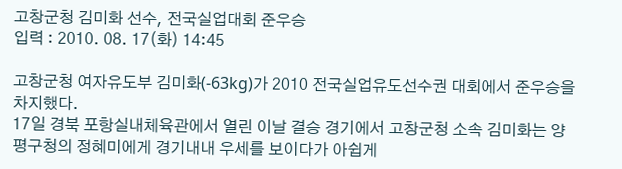고창군청 김미화 선수, 전국실업대회 준우승
입력 : 2010. 08. 17(화) 14:45

고창군청 여자유도부 김미화(-63kg)가 2010 전국실업유도선수권 대회에서 준우승을 차지했다.
17일 경북 포항실내체육관에서 열린 이날 결승 경기에서 고창군청 소속 김미화는 양평구청의 정혜미에게 경기내내 우세를 보이다가 아쉽게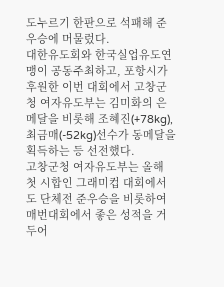도누르기 한판으로 석패해 준우승에 머물렀다.
대한유도회와 한국실업유도연맹이 공동주최하고, 포항시가 후원한 이번 대회에서 고창군청 여자유도부는 김미화의 은메달을 비롯해 조혜진(+78kg), 최금매(-52kg)선수가 동메달을 획득하는 등 선전했다.
고창군청 여자유도부는 올해 첫 시합인 그래미컵 대회에서도 단체전 준우승을 비롯하여 매번대회에서 좋은 성적을 거두어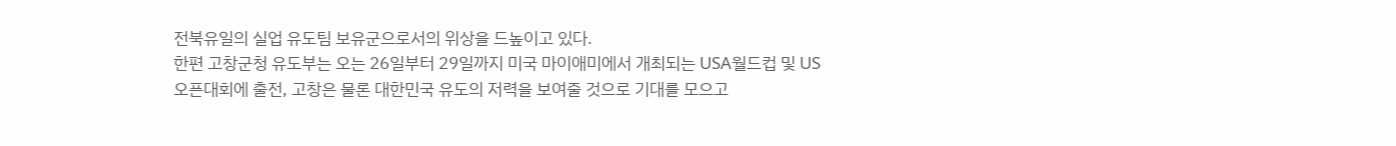전북유일의 실업 유도팀 보유군으로서의 위상을 드높이고 있다.
한편 고창군청 유도부는 오는 26일부터 29일까지 미국 마이애미에서 개최되는 USA월드컵 및 US오픈대회에 출전, 고창은 물론 대한민국 유도의 저력을 보여줄 것으로 기대를 모으고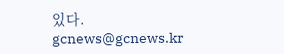있다.
gcnews@gcnews.kr